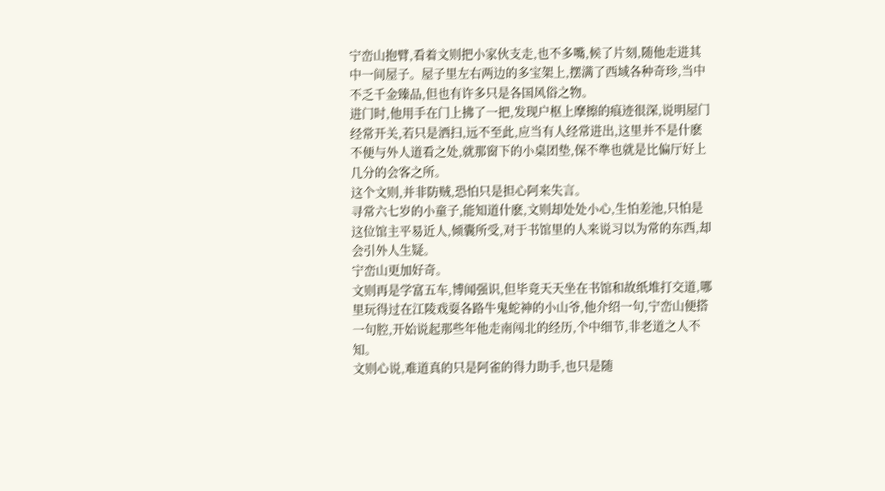宁峦山抱臂,看着文则把小家伙支走,也不多嘴,候了片刻,随他走进其中一间屋子。屋子里左右两边的多宝架上,摆满了西域各种奇珍,当中不乏千金臻品,但也有许多只是各国风俗之物。
进门时,他用手在门上拂了一把,发现户枢上摩擦的痕迹很深,说明屋门经常开关,若只是洒扫,远不至此,应当有人经常进出,这里并不是什麽不便与外人道看之处,就那窗下的小桌团垫,保不準也就是比偏厅好上几分的会客之所。
这个文则,并非防贼,恐怕只是担心阿来失言。
寻常六七岁的小童子,能知道什麽,文则却处处小心,生怕差池,只怕是这位馆主平易近人,倾囊所受,对于书馆里的人来说习以为常的东西,却会引外人生疑。
宁峦山更加好奇。
文则再是学富五车,博闻强识,但毕竟天天坐在书馆和故纸堆打交道,哪里玩得过在江陵戏耍各路牛鬼蛇神的小山爷,他介绍一句,宁峦山便搭一句腔,开始说起那些年他走南闯北的经历,个中细节,非老道之人不知。
文则心说,难道真的只是阿雀的得力助手,也只是随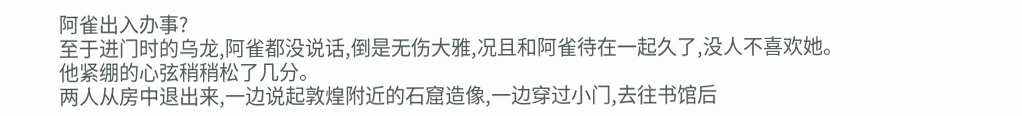阿雀出入办事?
至于进门时的乌龙,阿雀都没说话,倒是无伤大雅,况且和阿雀待在一起久了,没人不喜欢她。
他紧绷的心弦稍稍松了几分。
两人从房中退出来,一边说起敦煌附近的石窟造像,一边穿过小门,去往书馆后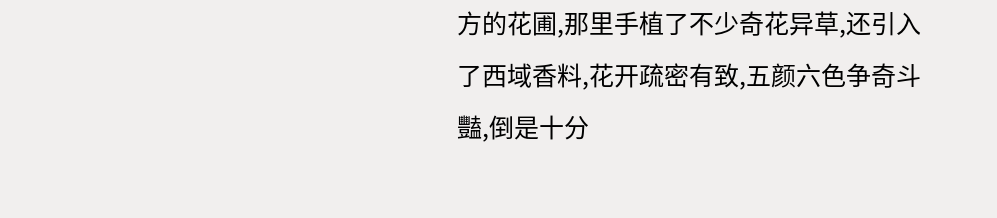方的花圃,那里手植了不少奇花异草,还引入了西域香料,花开疏密有致,五颜六色争奇斗豔,倒是十分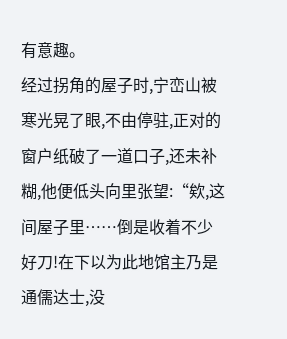有意趣。
经过拐角的屋子时,宁峦山被寒光晃了眼,不由停驻,正对的窗户纸破了一道口子,还未补糊,他便低头向里张望:“欸,这间屋子里……倒是收着不少好刀!在下以为此地馆主乃是通儒达士,没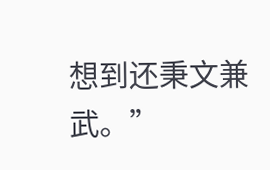想到还秉文兼武。”